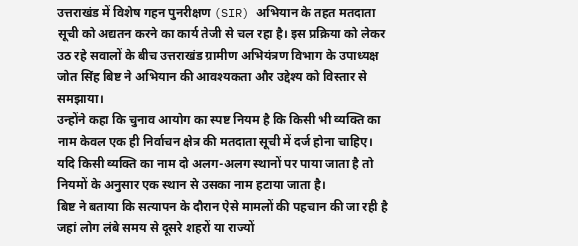उत्तराखंड में विशेष गहन पुनरीक्षण (SIR) अभियान के तहत मतदाता सूची को अद्यतन करने का कार्य तेजी से चल रहा है। इस प्रक्रिया को लेकर उठ रहे सवालों के बीच उत्तराखंड ग्रामीण अभियंत्रण विभाग के उपाध्यक्ष जोत सिंह बिष्ट ने अभियान की आवश्यकता और उद्देश्य को विस्तार से समझाया।
उन्होंने कहा कि चुनाव आयोग का स्पष्ट नियम है कि किसी भी व्यक्ति का नाम केवल एक ही निर्वाचन क्षेत्र की मतदाता सूची में दर्ज होना चाहिए। यदि किसी व्यक्ति का नाम दो अलग-अलग स्थानों पर पाया जाता है तो नियमों के अनुसार एक स्थान से उसका नाम हटाया जाता है।
बिष्ट ने बताया कि सत्यापन के दौरान ऐसे मामलों की पहचान की जा रही है जहां लोग लंबे समय से दूसरे शहरों या राज्यों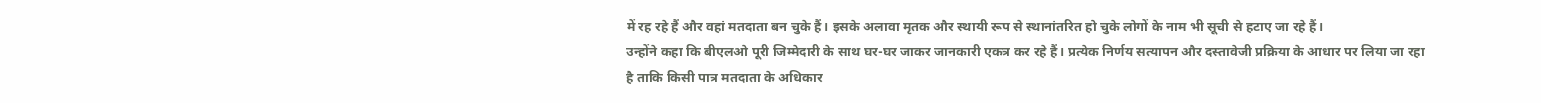में रह रहे हैं और वहां मतदाता बन चुके हैं। इसके अलावा मृतक और स्थायी रूप से स्थानांतरित हो चुके लोगों के नाम भी सूची से हटाए जा रहे हैं।
उन्होंने कहा कि बीएलओ पूरी जिम्मेदारी के साथ घर-घर जाकर जानकारी एकत्र कर रहे हैं। प्रत्येक निर्णय सत्यापन और दस्तावेजी प्रक्रिया के आधार पर लिया जा रहा है ताकि किसी पात्र मतदाता के अधिकार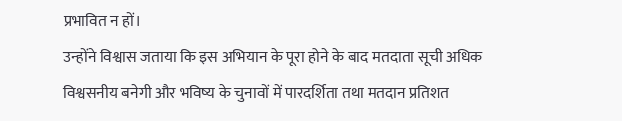प्रभावित न हों।
उन्होंने विश्वास जताया कि इस अभियान के पूरा होने के बाद मतदाता सूची अधिक विश्वसनीय बनेगी और भविष्य के चुनावों में पारदर्शिता तथा मतदान प्रतिशत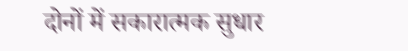दोनों में सकारात्मक सुधार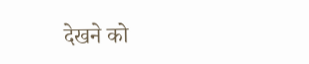देखने को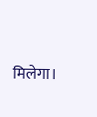मिलेगा।